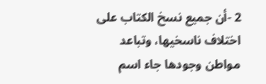2 -أن جميع نسخ الكتاب على اختلاف ناسخيها، وتباعد مواطن وجودها جاء اسم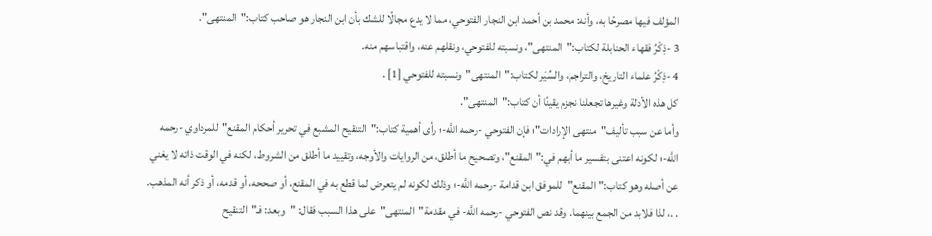المؤلف فيها مصرحًا به، وأنه: محمد بن أحمد ابن النجار الفتوحي، مما لا يدع مجالًا للشك بأن ابن النجار هو صاحب كتاب:"المنتهى".
3 -ذِكْرُ فقهاء الحنابلة لكتاب:"المنتهى"، ونسبته للفتوحي، ونقلهم عنه، واقتباسهم منه.
4 -ذِكْرُ علماء التاريخ، والتراجم، والسِّيَر لكتاب:"المنتهى"ونسبته للفتوحي [1] .
كل هذه الأدلة وغيرها تجعلنا نجزم يقينًا أن كتاب:"المنتهى".
وأما عن سبب تأليف"منتهى الإرادات"؛ فإن الفتوحي -رحمه اللَّه-؛ رأى أهمية كتاب:"التنقيح المشبع في تحرير أحكام المقنع"للمرداوي -رحمه اللَّه-؛ لكونه اعتنى بتفسير ما أبهم في:"المقنع"، وتصحيح ما أطلق، من الروايات والأوجه، وتقييد ما أطلق من الشروط، لكنه في الوقت ذاته لا يغني عن أصله وهو كتاب:"المقنع"للموفق ابن قدامة -رحمه اللَّه-؛ وذلك لكونه لم يتعرض لما قطع به في المقنع، أو صححه، أو قدمه، أو ذكر أنه المذهب. . .، لذا فلابد من الجمع بينهما. وقد نص الفتوحي -رحمه اللَّه- في مقدمة"المنتهى"على هذا السبب فقال: "وبعد: فـ"التنقيح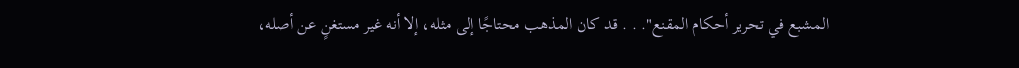المشبع في تحرير أحكام المقنع". . . قد كان المذهب محتاجًا إلى مثله، إلا أنه غير مستغنٍ عن أصله،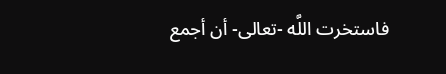فاستخرت اللَّه -تعالى- أن أجمع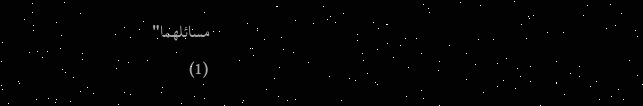مسائلهما"
(1)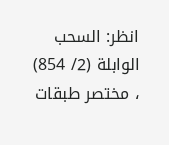انظر: السحب الوابلة (2/ 854) ، مختصر طبقات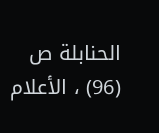الحنابلة ص (96) ، الأعلام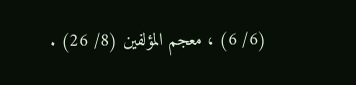(6/ 6) ، معجم المؤلفين (8/ 26) .